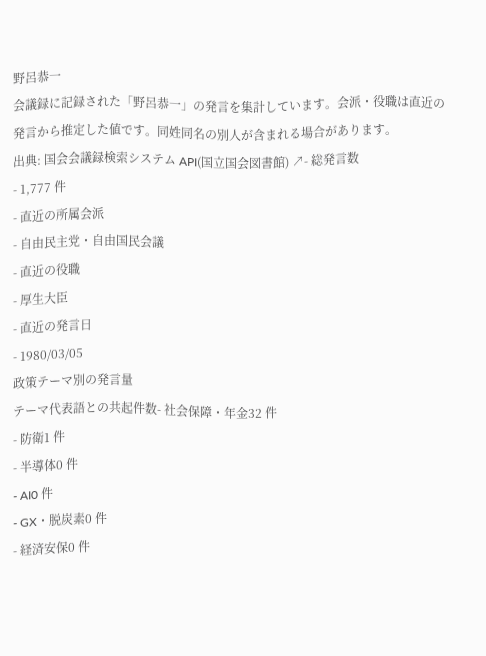野呂恭一
会議録に記録された「野呂恭一」の発言を集計しています。会派・役職は直近の発言から推定した値です。同姓同名の別人が含まれる場合があります。
出典: 国会会議録検索システム API(国立国会図書館) ↗- 総発言数
- 1,777 件
- 直近の所属会派
- 自由民主党・自由国民会議
- 直近の役職
- 厚生大臣
- 直近の発言日
- 1980/03/05
政策テーマ別の発言量
テーマ代表語との共起件数- 社会保障・年金32 件
- 防衛1 件
- 半導体0 件
- AI0 件
- GX・脱炭素0 件
- 経済安保0 件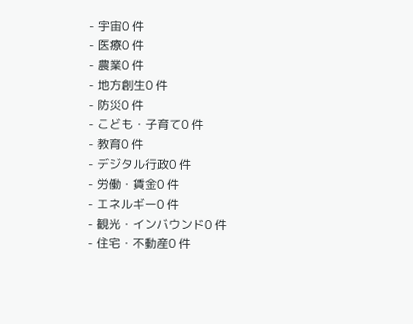- 宇宙0 件
- 医療0 件
- 農業0 件
- 地方創生0 件
- 防災0 件
- こども・子育て0 件
- 教育0 件
- デジタル行政0 件
- 労働・賃金0 件
- エネルギー0 件
- 観光・インバウンド0 件
- 住宅・不動産0 件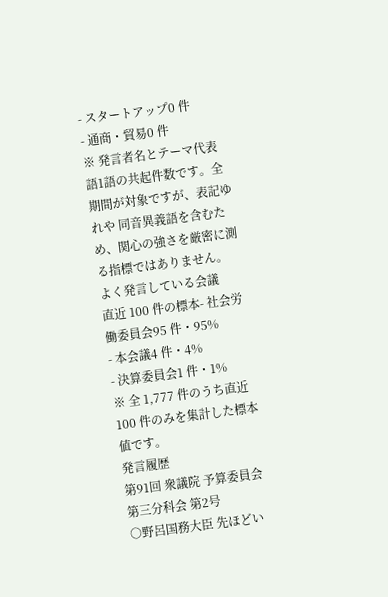- スタートアップ0 件
- 通商・貿易0 件
※ 発言者名とテーマ代表語1語の共起件数です。全期間が対象ですが、表記ゆれや 同音異義語を含むため、関心の強さを厳密に測る指標ではありません。
よく発言している会議
直近 100 件の標本- 社会労働委員会95 件・95%
- 本会議4 件・4%
- 決算委員会1 件・1%
※ 全 1,777 件のうち直近 100 件のみを集計した標本値です。
発言履歴
第91回 衆議院 予算委員会第三分科会 第2号
○野呂国務大臣 先ほどい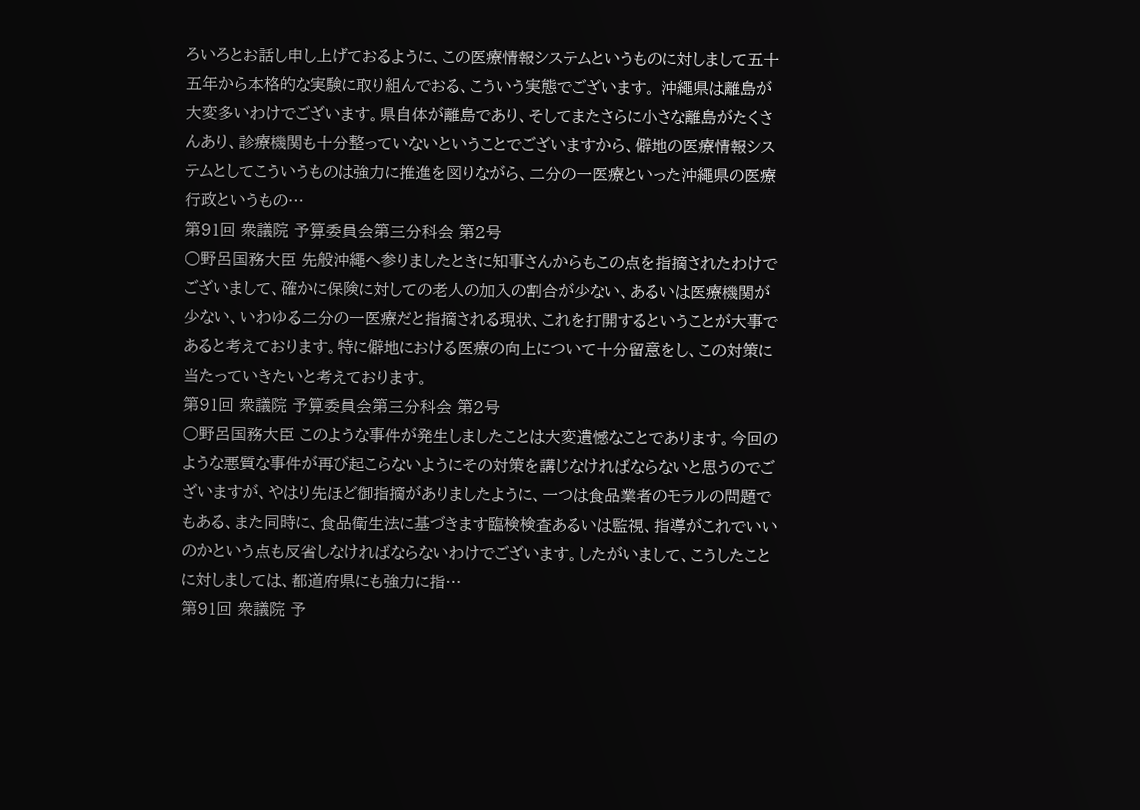ろいろとお話し申し上げておるように、この医療情報システムというものに対しまして五十五年から本格的な実験に取り組んでおる、こういう実態でございます。 沖繩県は離島が大変多いわけでございます。県自体が離島であり、そしてまたさらに小さな離島がたくさんあり、診療機関も十分整っていないということでございますから、僻地の医療情報システムとしてこういうものは強力に推進を図りながら、二分の一医療といった沖繩県の医療行政というもの…
第91回 衆議院 予算委員会第三分科会 第2号
○野呂国務大臣 先般沖繩へ参りましたときに知事さんからもこの点を指摘されたわけでございまして、確かに保険に対しての老人の加入の割合が少ない、あるいは医療機関が少ない、いわゆる二分の一医療だと指摘される現状、これを打開するということが大事であると考えております。特に僻地における医療の向上について十分留意をし、この対策に当たっていきたいと考えております。
第91回 衆議院 予算委員会第三分科会 第2号
○野呂国務大臣 このような事件が発生しましたことは大変遺憾なことであります。今回のような悪質な事件が再び起こらないようにその対策を講じなければならないと思うのでございますが、やはり先ほど御指摘がありましたように、一つは食品業者のモラルの問題でもある、また同時に、食品衛生法に基づきます臨検検査あるいは監視、指導がこれでいいのかという点も反省しなければならないわけでございます。したがいまして、こうしたことに対しましては、都道府県にも強力に指…
第91回 衆議院 予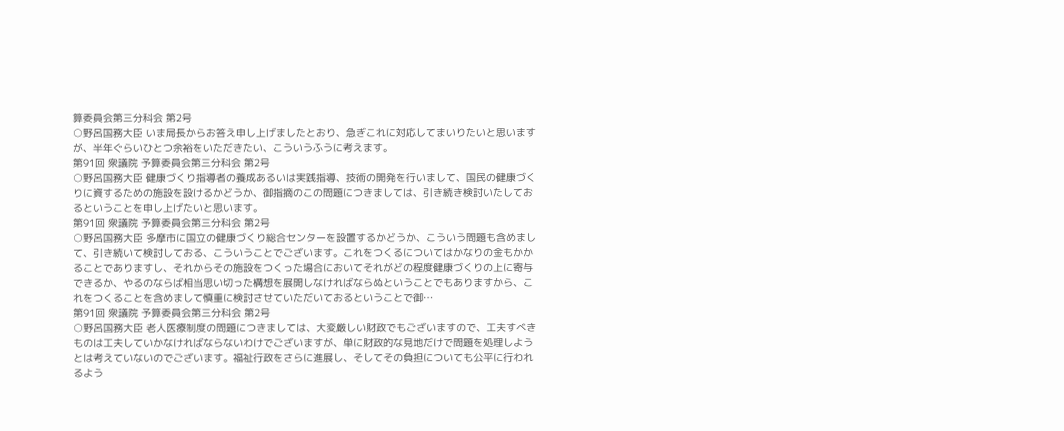算委員会第三分科会 第2号
○野呂国務大臣 いま局長からお答え申し上げましたとおり、急ぎこれに対応してまいりたいと思いますが、半年ぐらいひとつ余裕をいただきたい、こういうふうに考えます。
第91回 衆議院 予算委員会第三分科会 第2号
○野呂国務大臣 健康づくり指導者の養成あるいは実践指導、技術の開発を行いまして、国民の健康づくりに資するための施設を設けるかどうか、御指摘のこの問題につきましては、引き続き検討いたしておるということを申し上げたいと思います。
第91回 衆議院 予算委員会第三分科会 第2号
○野呂国務大臣 多摩市に国立の健康づくり総合センターを設置するかどうか、こういう問題も含めまして、引き続いて検討しておる、こういうことでございます。これをつくるについてはかなりの金もかかることでありますし、それからその施設をつくった場合においてそれがどの程度健康づくりの上に寄与できるか、やるのならば相当思い切った構想を展開しなければならぬということでもありますから、これをつくることを含めまして慎重に検討させていただいておるということで御…
第91回 衆議院 予算委員会第三分科会 第2号
○野呂国務大臣 老人医療制度の問題につきましては、大変厳しい財政でもございますので、工夫すべきものは工夫していかなければならないわけでございますが、単に財政的な見地だけで問題を処理しようとは考えていないのでございます。福祉行政をさらに進展し、そしてその負担についても公平に行われるよう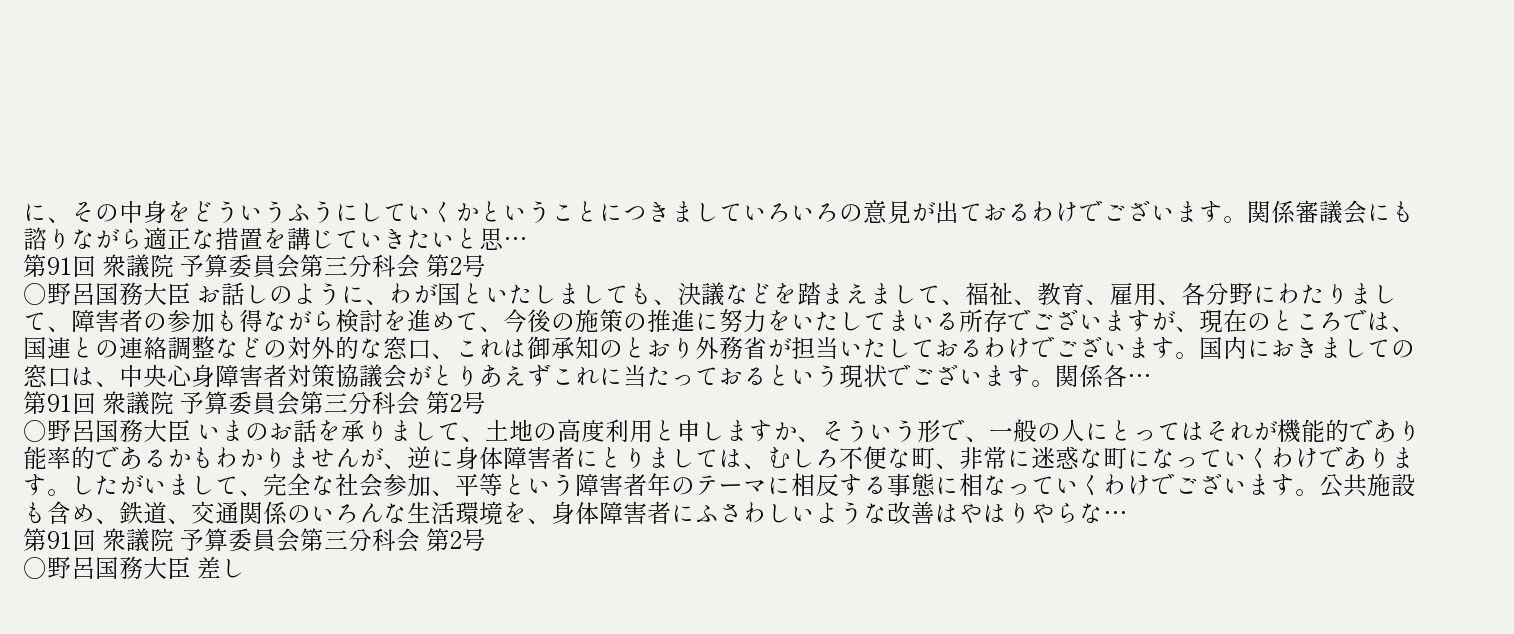に、その中身をどういうふうにしていくかということにつきましていろいろの意見が出ておるわけでございます。関係審議会にも諮りながら適正な措置を講じていきたいと思…
第91回 衆議院 予算委員会第三分科会 第2号
○野呂国務大臣 お話しのように、わが国といたしましても、決議などを踏まえまして、福祉、教育、雇用、各分野にわたりまして、障害者の参加も得ながら検討を進めて、今後の施策の推進に努力をいたしてまいる所存でございますが、現在のところでは、国連との連絡調整などの対外的な窓口、これは御承知のとおり外務省が担当いたしておるわけでございます。国内におきましての窓口は、中央心身障害者対策協議会がとりあえずこれに当たっておるという現状でございます。関係各…
第91回 衆議院 予算委員会第三分科会 第2号
○野呂国務大臣 いまのお話を承りまして、土地の高度利用と申しますか、そういう形で、一般の人にとってはそれが機能的であり能率的であるかもわかりませんが、逆に身体障害者にとりましては、むしろ不便な町、非常に迷惑な町になっていくわけであります。したがいまして、完全な社会参加、平等という障害者年のテーマに相反する事態に相なっていくわけでございます。公共施設も含め、鉄道、交通関係のいろんな生活環境を、身体障害者にふさわしいような改善はやはりやらな…
第91回 衆議院 予算委員会第三分科会 第2号
○野呂国務大臣 差し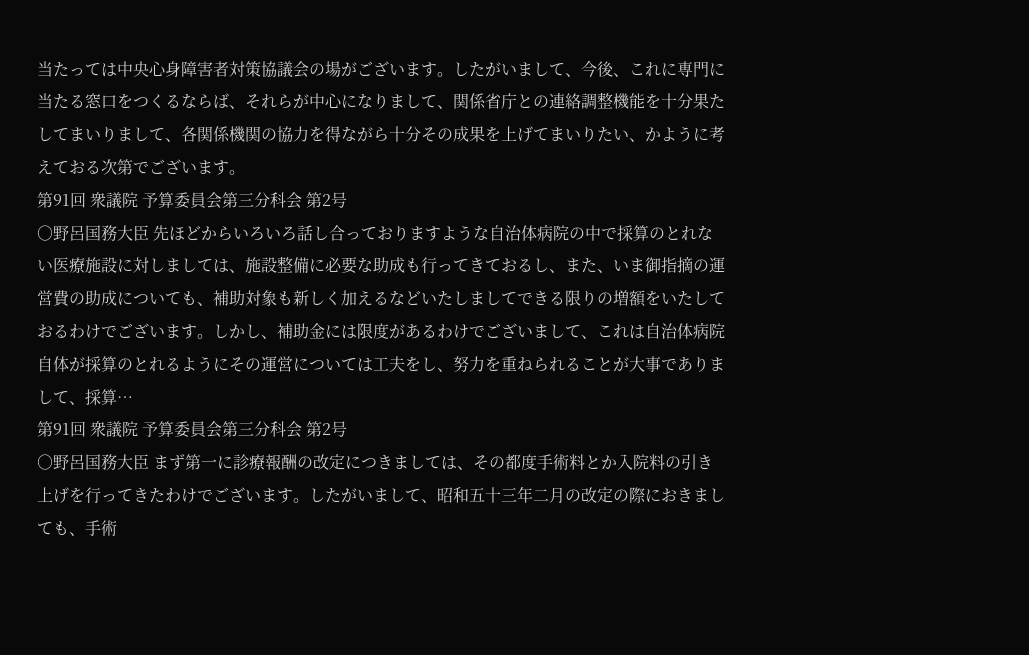当たっては中央心身障害者対策協議会の場がございます。したがいまして、今後、これに専門に当たる窓口をつくるならば、それらが中心になりまして、関係省庁との連絡調整機能を十分果たしてまいりまして、各関係機関の協力を得ながら十分その成果を上げてまいりたい、かように考えておる次第でございます。
第91回 衆議院 予算委員会第三分科会 第2号
○野呂国務大臣 先ほどからいろいろ話し合っておりますような自治体病院の中で採算のとれない医療施設に対しましては、施設整備に必要な助成も行ってきておるし、また、いま御指摘の運営費の助成についても、補助対象も新しく加えるなどいたしましてできる限りの増額をいたしておるわけでございます。しかし、補助金には限度があるわけでございまして、これは自治体病院自体が採算のとれるようにその運営については工夫をし、努力を重ねられることが大事でありまして、採算…
第91回 衆議院 予算委員会第三分科会 第2号
○野呂国務大臣 まず第一に診療報酬の改定につきましては、その都度手術料とか入院料の引き上げを行ってきたわけでございます。したがいまして、昭和五十三年二月の改定の際におきましても、手術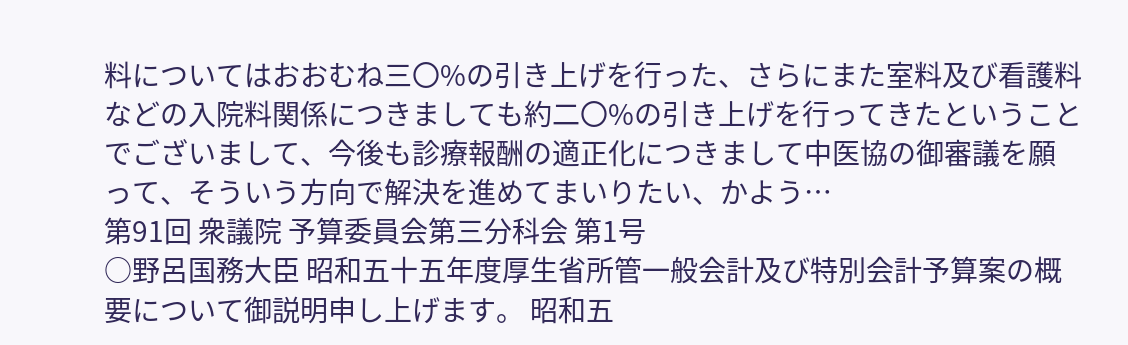料についてはおおむね三〇%の引き上げを行った、さらにまた室料及び看護料などの入院料関係につきましても約二〇%の引き上げを行ってきたということでございまして、今後も診療報酬の適正化につきまして中医協の御審議を願って、そういう方向で解決を進めてまいりたい、かよう…
第91回 衆議院 予算委員会第三分科会 第1号
○野呂国務大臣 昭和五十五年度厚生省所管一般会計及び特別会計予算案の概要について御説明申し上げます。 昭和五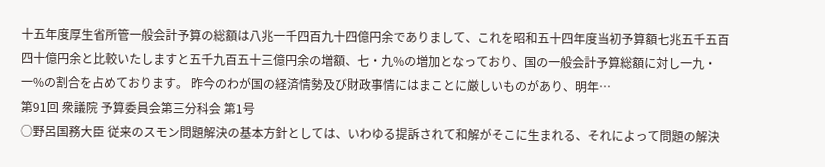十五年度厚生省所管一般会計予算の総額は八兆一千四百九十四億円余でありまして、これを昭和五十四年度当初予算額七兆五千五百四十億円余と比較いたしますと五千九百五十三億円余の増額、七・九%の増加となっており、国の一般会計予算総額に対し一九・一%の割合を占めております。 昨今のわが国の経済情勢及び財政事情にはまことに厳しいものがあり、明年…
第91回 衆議院 予算委員会第三分科会 第1号
○野呂国務大臣 従来のスモン問題解決の基本方針としては、いわゆる提訴されて和解がそこに生まれる、それによって問題の解決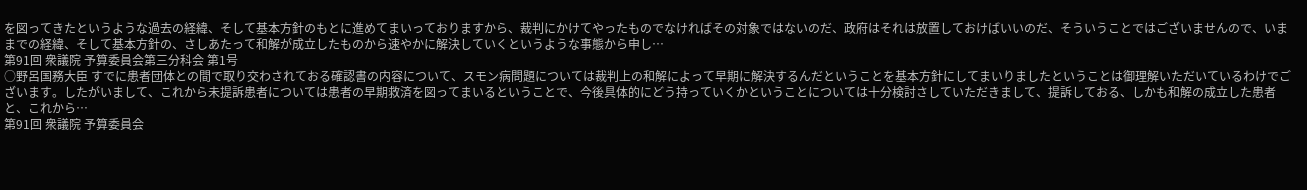を図ってきたというような過去の経緯、そして基本方針のもとに進めてまいっておりますから、裁判にかけてやったものでなければその対象ではないのだ、政府はそれは放置しておけばいいのだ、そういうことではございませんので、いままでの経緯、そして基本方針の、さしあたって和解が成立したものから速やかに解決していくというような事態から申し…
第91回 衆議院 予算委員会第三分科会 第1号
○野呂国務大臣 すでに患者団体との間で取り交わされておる確認書の内容について、スモン病問題については裁判上の和解によって早期に解決するんだということを基本方針にしてまいりましたということは御理解いただいているわけでございます。したがいまして、これから未提訴患者については患者の早期救済を図ってまいるということで、今後具体的にどう持っていくかということについては十分検討さしていただきまして、提訴しておる、しかも和解の成立した患者と、これから…
第91回 衆議院 予算委員会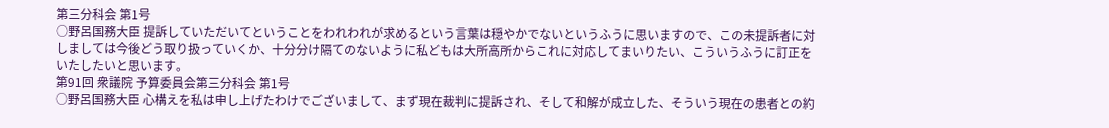第三分科会 第1号
○野呂国務大臣 提訴していただいてということをわれわれが求めるという言葉は穏やかでないというふうに思いますので、この未提訴者に対しましては今後どう取り扱っていくか、十分分け隔てのないように私どもは大所高所からこれに対応してまいりたい、こういうふうに訂正をいたしたいと思います。
第91回 衆議院 予算委員会第三分科会 第1号
○野呂国務大臣 心構えを私は申し上げたわけでございまして、まず現在裁判に提訴され、そして和解が成立した、そういう現在の患者との約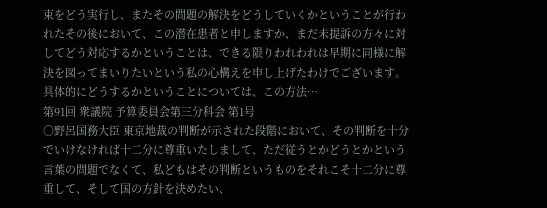束をどう実行し、またその問題の解決をどうしていくかということが行われたその後において、この潜在患者と申しますか、まだ未提訴の方々に対してどう対応するかということは、できる限りわれわれは早期に同様に解決を図ってまいりたいという私の心構えを申し上げたわけでございます。具体的にどうするかということについては、この方法…
第91回 衆議院 予算委員会第三分科会 第1号
○野呂国務大臣 東京地裁の判断が示された段階において、その判断を十分でいけなければ十二分に尊重いたしまして、ただ従うとかどうとかという言葉の問題でなくて、私どもはその判断というものをそれこそ十二分に尊重して、そして国の方針を決めたい、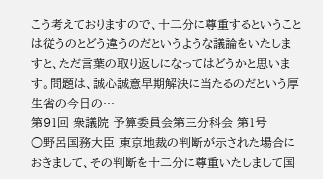こう考えておりますので、十二分に尊重するということは従うのとどう違うのだというような議論をいたしますと、ただ言葉の取り返しになってはどうかと思います。問題は、誠心誠意早期解決に当たるのだという厚生省の今日の…
第91回 衆議院 予算委員会第三分科会 第1号
○野呂国務大臣 東京地裁の判断が示された場合におきまして、その判断を十二分に尊重いたしまして国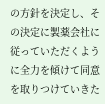の方針を決定し、その決定に製薬会社に従っていただくように全力を傾けて同意を取りつけていきた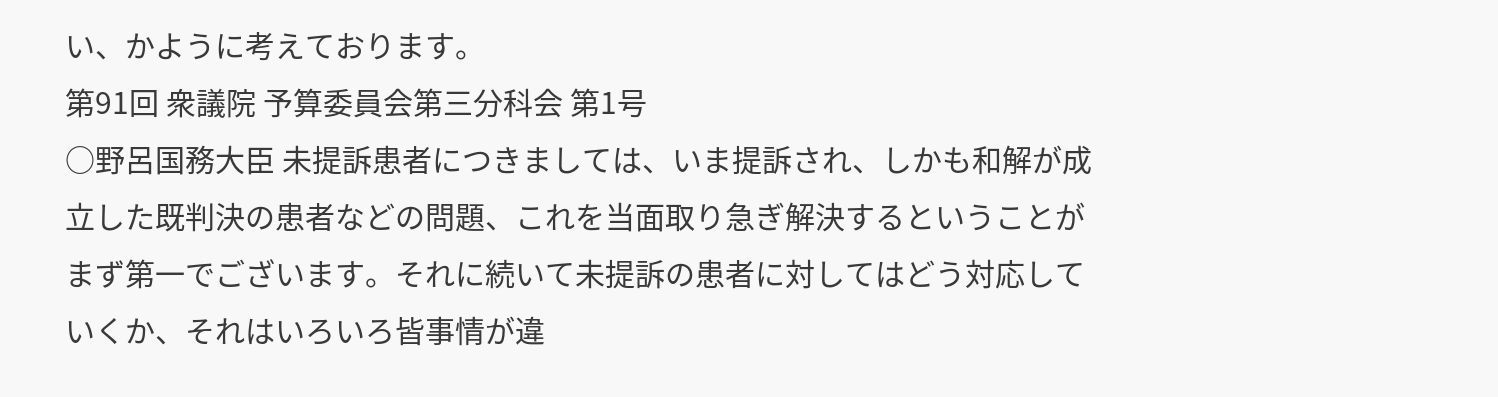い、かように考えております。
第91回 衆議院 予算委員会第三分科会 第1号
○野呂国務大臣 未提訴患者につきましては、いま提訴され、しかも和解が成立した既判決の患者などの問題、これを当面取り急ぎ解決するということがまず第一でございます。それに続いて未提訴の患者に対してはどう対応していくか、それはいろいろ皆事情が違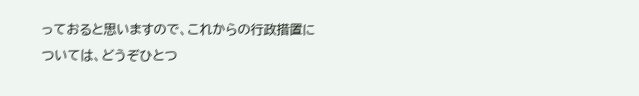っておると思いますので、これからの行政措置については、どうぞひとつ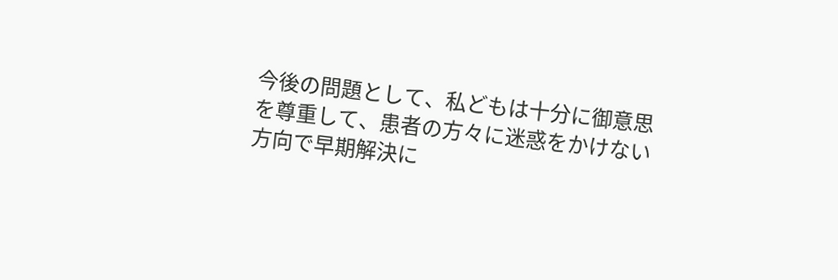今後の問題として、私どもは十分に御意思を尊重して、患者の方々に迷惑をかけない方向で早期解決に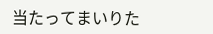当たってまいりた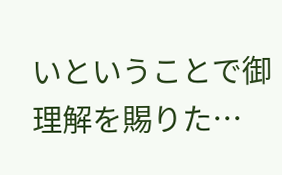いということで御理解を賜りた…